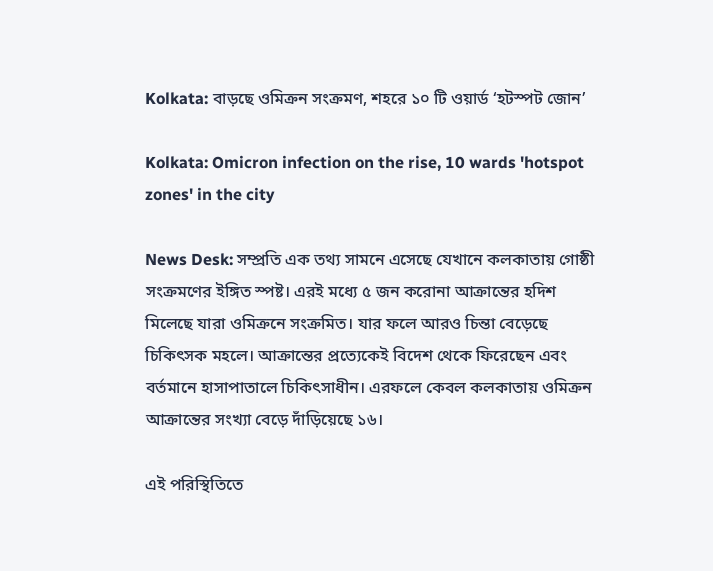Kolkata: বাড়ছে ওমিক্রন সংক্রমণ, শহরে ১০ টি ওয়ার্ড ‘হটস্পট জোন’

Kolkata: Omicron infection on the rise, 10 wards 'hotspot zones' in the city

News Desk: সম্প্রতি এক তথ্য সামনে এসেছে যেখানে কলকাতায় গোষ্ঠী সংক্রমণের ইঙ্গিত স্পষ্ট। এরই মধ্যে ৫ জন করোনা আক্রান্তের হদিশ মিলেছে যারা ওমিক্রনে সংক্রমিত। যার ফলে আরও চিন্তা বেড়েছে চিকিৎসক মহলে। আক্রান্তের প্রত্যেকেই বিদেশ থেকে ফিরেছেন এবং বর্তমানে হাসাপাতালে চিকিৎসাধীন। এরফলে কেবল কলকাতায় ওমিক্রন আক্রান্তের সংখ্যা বেড়ে দাঁড়িয়েছে ১৬।

এই পরিস্থিতিতে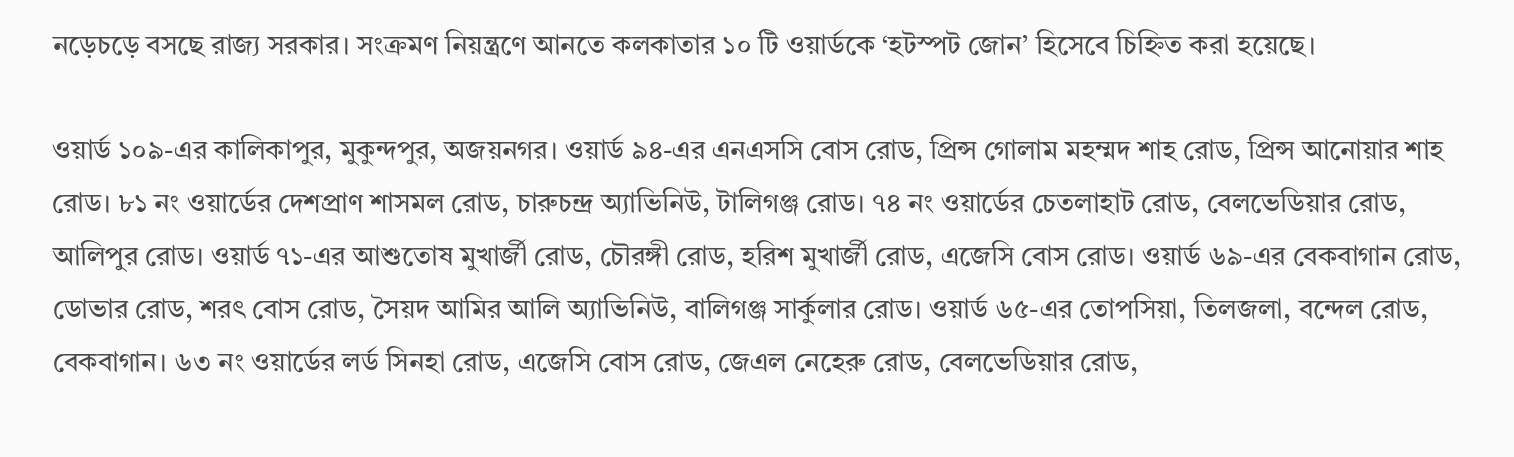নড়েচড়ে বসছে রাজ্য সরকার। সংক্রমণ নিয়ন্ত্রণে আনতে কলকাতার ১০ টি ওয়ার্ডকে ‘হটস্পট জোন’ হিসেবে চিহ্নিত করা হয়েছে।

ওয়ার্ড ১০৯-এর কালিকাপুর, মুকুন্দপুর, অজয়নগর। ওয়ার্ড ৯৪-এর এনএসসি বোস রোড, প্রিন্স গোলাম মহম্মদ শাহ রোড, প্রিন্স আনোয়ার শাহ রোড। ৮১ নং ওয়ার্ডের দেশপ্রাণ শাসমল রোড, চারুচন্দ্র অ্যাভিনিউ, টালিগঞ্জ রোড। ৭৪ নং ওয়ার্ডের চেতলাহাট রোড, বেলভেডিয়ার রোড, আলিপুর রোড। ওয়ার্ড ৭১-এর আশুতোষ মুখার্জী রোড, চৌরঙ্গী রোড, হরিশ মুখার্জী রোড, এজেসি বোস রোড। ওয়ার্ড ৬৯-এর বেকবাগান রোড, ডোভার রোড, শরৎ বোস রোড, সৈয়দ আমির আলি অ্যাভিনিউ, বালিগঞ্জ সার্কুলার রোড। ওয়ার্ড ৬৫-এর তোপসিয়া, তিলজলা, বন্দেল রোড, বেকবাগান। ৬৩ নং ওয়ার্ডের লর্ড সিনহা রোড, এজেসি বোস রোড, জেএল নেহেরু রোড, বেলভেডিয়ার রোড,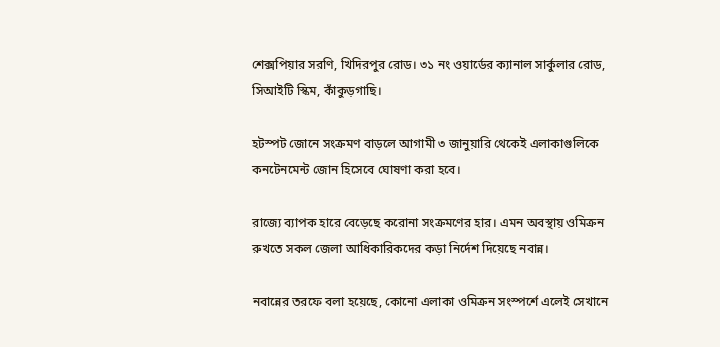শেক্সপিয়ার সরণি, খিদিরপুর রোড। ৩১ নং ওয়ার্ডের ক্যানাল সার্কুলার রোড, সিআইটি স্কিম, কাঁকুড়গাছি।

হটস্পট জোনে সংক্রমণ বাড়লে আগামী ৩ জানুয়ারি থেকেই এলাকাগুলিকে কনটেনমেন্ট জোন হিসেবে ঘোষণা করা হবে।

রাজ্যে ব্যাপক হারে বেড়েছে করোনা সংক্রমণের হার। এমন অবস্থায় ওমিক্রন রুখতে সকল জেলা আধিকারিকদের কড়া নির্দেশ দিয়েছে নবান্ন।

নবান্নের তরফে বলা হয়েছে, কোনো এলাকা ওমিক্রন সংস্পর্শে এলেই সেখানে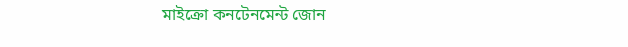মাইক্রো কনটেনমেন্ট জোন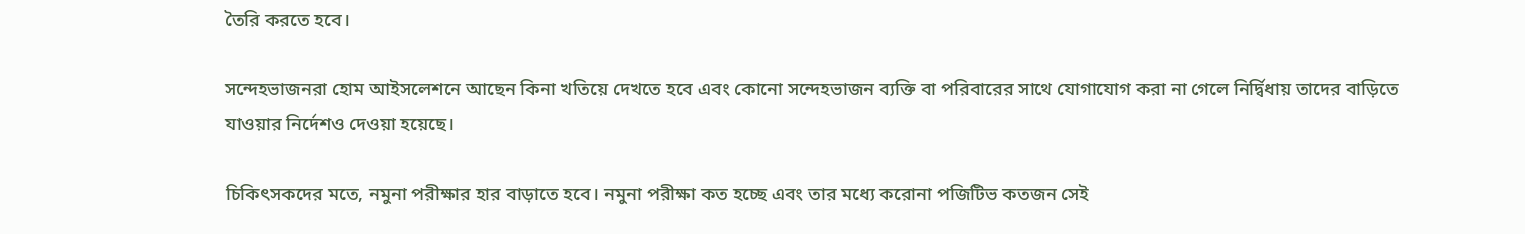তৈরি করতে হবে।

সন্দেহভাজনরা হোম আইসলেশনে আছেন কিনা খতিয়ে দেখতে হবে এবং কোনো সন্দেহভাজন ব্যক্তি বা পরিবারের সাথে যোগাযোগ করা না গেলে নির্দ্বিধায় তাদের বাড়িতে যাওয়ার নির্দেশও দেওয়া হয়েছে।

চিকিৎসকদের মতে, নমুনা পরীক্ষার হার বাড়াতে হবে। নমুনা পরীক্ষা কত হচ্ছে এবং তার মধ্যে করোনা পজিটিভ কতজন সেই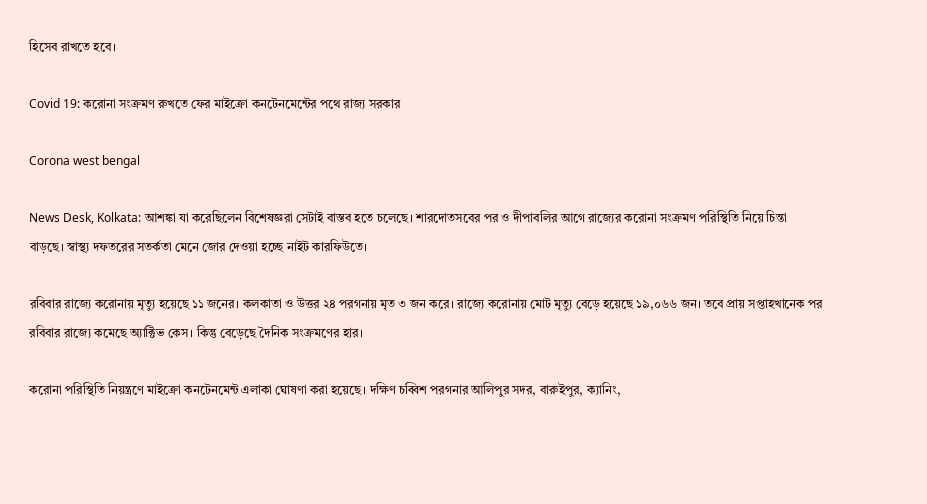হিসেব রাখতে হবে।

Covid 19: করোনা সংক্রমণ রুখতে ফের মাইক্রো কনটেনমেন্টের পথে রাজ্য সরকার

Corona west bengal

News Desk, Kolkata: আশঙ্কা যা করেছিলেন বিশেষজ্ঞরা সেটাই বাস্তব হতে চলেছে। শারদোতসবের পর ও দীপাবলির আগে রাজ্যের করোনা সংক্রমণ পরিস্থিতি নিয়ে চিন্তা বাড়ছে। স্বাস্থ্য দফতরের সতর্কতা মেনে জোর দেওয়া হচ্ছে নাইট কারফিউতে।

রবিবার রাজ্যে করোনায় মৃত্যু হয়েছে ১১ জনের। কলকাতা ও উত্তর ২৪ পরগনায় মৃত ৩ জন করে। রাজ্যে করোনায় মোট মৃত্যু বেড়ে হয়েছে ১৯,০৬৬ জন। তবে প্রায় সপ্তাহখানেক পর রবিবার রাজ্যে কমেছে অ্যাক্টিভ কেস। কিন্তু বেড়েছে দৈনিক সংক্রমণের হার।

করোনা পরিস্থিতি নিয়ন্ত্রণে মাইক্রো কনটেনমেন্ট এলাকা ঘোষণা করা হয়েছে। দক্ষিণ চব্বিশ পরগনার আলিপুর সদর, বারুইপুর, ক্যানিং,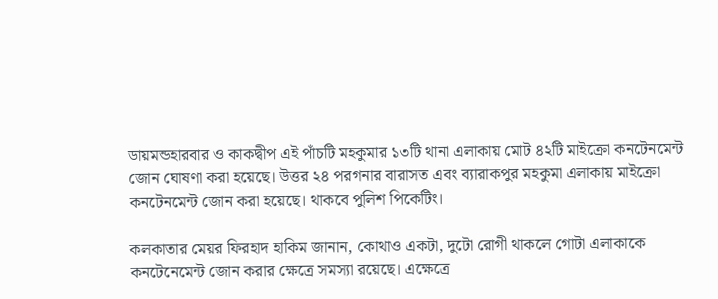ডায়মন্ডহারবার ও কাকদ্বীপ এই পাঁচটি মহকুমার ১৩টি থানা এলাকায় মোট ৪২টি মাইক্রো কনটেনমেন্ট জোন ঘোষণা করা হয়েছে। উত্তর ২৪ পরগনার বারাসত এবং ব্যারাকপুর মহকুমা এলাকায় মাইক্রো কনটেনমেন্ট জোন করা হয়েছে। থাকবে পুলিশ পিকেটিং।

কলকাতার মেয়র ফিরহাদ হাকিম জানান, কোথাও একটা, দুটো রোগী থাকলে গোটা এলাকাকে কনটেনেমেন্ট জোন করার ক্ষেত্রে সমস্যা রয়েছে। এক্ষেত্রে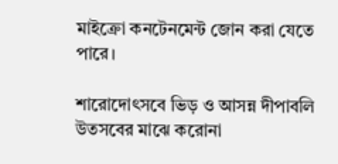মাইক্রো কনটেনমেন্ট জোন করা যেতে পারে।

শারোদোৎসবে ভিড় ও আসন্ন দীপাবলি উতসবের মাঝে করোনা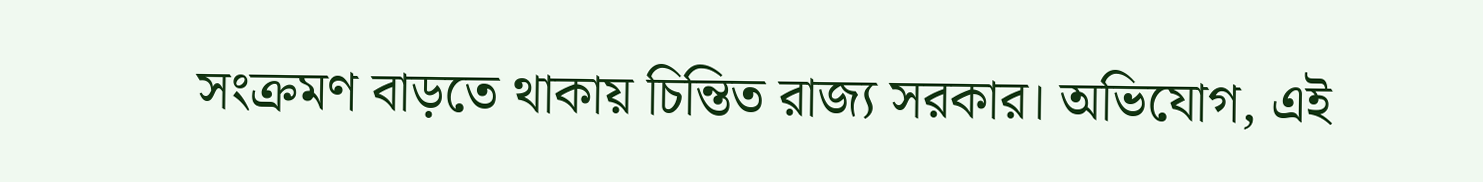সংক্রমণ বাড়তে থাকায় চিন্তিত রাজ্য সরকার। অভিযোগ, এই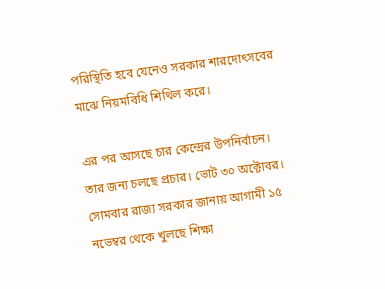পরিস্থিতি হবে যেনেও সরকার শারদোৎসবের মাঝে নিয়মবিধি শিথিল করে।

এর পর আসছে চার কেন্দ্রের উপনির্বাচন। তার জন্য চলছে প্রচার। ভোট ৩০ অক্টোবর। সোমবার রাজ্য সরকার জানায় আগামী ১৫ নভেম্বর থেকে খুলছে শিক্ষা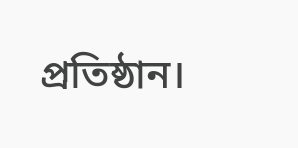প্রতিষ্ঠান।